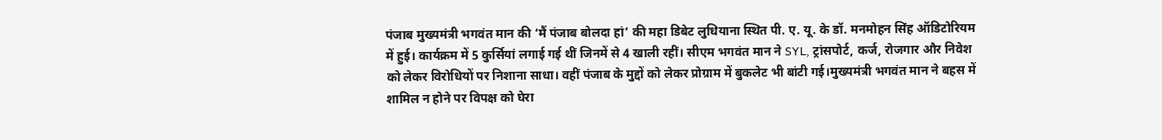पंजाब मुख्यमंत्री भगवंत मान की ‘मैं पंजाब बोलदा हां’ की महा डिबेट लुधियाना स्थित पी. ए. यू. के डॉ. मनमोहन सिंह ऑडिटोरियम में हुई। कार्यक्रम में 5 कुर्सियां लगाई गई थीं जिनमें से 4 खाली रहीं। सीएम भगवंत मान ने SYL, ट्रांसपोर्ट, कर्ज, रोजगार और निवेश को लेकर विरोधियों पर निशाना साधा। वहीं पंजाब के मुद्दों को लेकर प्रोग्राम में बुकलेट भी बांटी गई।मुख्यमंत्री भगवंत मान ने बहस में शामिल न होने पर विपक्ष को घेरा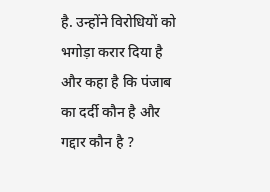है. उन्होंने विरोधियों को भगोड़ा करार दिया है और कहा है कि पंजाब का दर्दी कौन है और गद्दार कौन है ?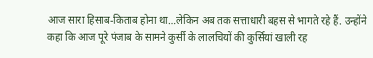आज सारा हिसाब-किताब होना था…लेकिन अब तक सत्ताधारी बहस से भागते रहे हैं. उन्होंने कहा कि आज पूरे पंजाब के सामने कुर्सी के लालचियों की कुर्सियां खाली रह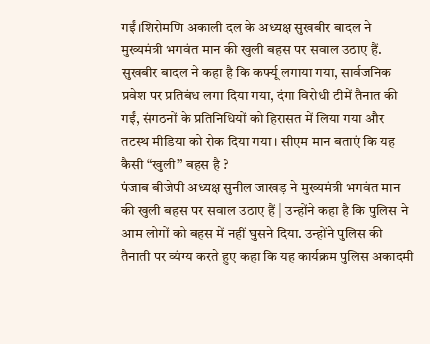गईं।शिरोमणि अकाली दल के अध्यक्ष सुखबीर बादल ने मुख्यमंत्री भगवंत मान की खुली बहस पर सवाल उठाए हैं. सुखबीर बादल ने कहा है कि कर्फ्यू लगाया गया, सार्वजनिक प्रवेश पर प्रतिबंध लगा दिया गया, दंगा विरोधी टीमें तैनात की गईं, संगठनों के प्रतिनिधियों को हिरासत में लिया गया और तटस्थ मीडिया को रोक दिया गया। सीएम मान बताएं कि यह कैसी “खुली” बहस है ?
पंजाब बीजेपी अध्यक्ष सुनील जाखड़ ने मुख्यमंत्री भगवंत मान की खुली बहस पर सवाल उठाए हैं | उन्होंने कहा है कि पुलिस ने आम लोगों को बहस में नहीं घुसने दिया. उन्होंने पुलिस की तैनाती पर व्यंग्य करते हुए कहा कि यह कार्यक्रम पुलिस अकादमी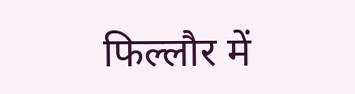फिल्लौर में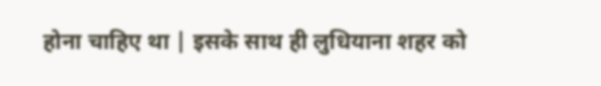होना चाहिए था | इसके साथ ही लुधियाना शहर को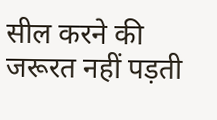सील करने की जरूरत नहीं पड़ती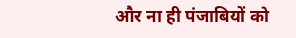और ना ही पंजाबियों को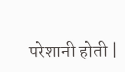परेशानी होती |